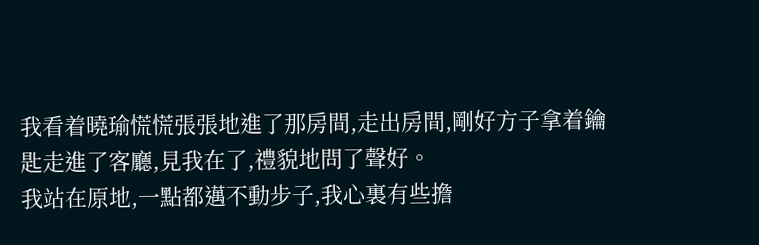我看着曉瑜慌慌張張地進了那房間,走出房間,剛好方子拿着鑰匙走進了客廳,見我在了,禮貌地問了聲好。
我站在原地,一點都邁不動步子,我心裏有些擔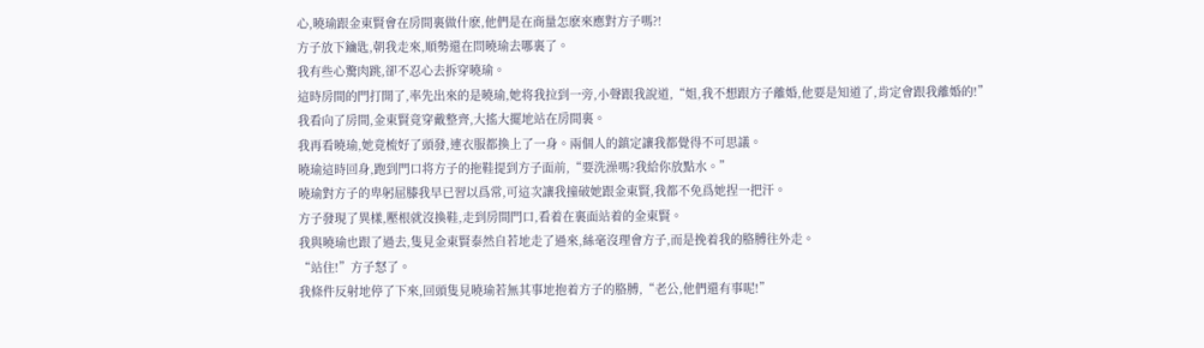心,曉瑜跟金東賢會在房間裏做什麽,他們是在商量怎麽來應對方子嗎?!
方子放下鑰匙,朝我走來,順勢還在問曉瑜去哪裏了。
我有些心驚肉跳,卻不忍心去拆穿曉瑜。
這時房間的門打開了,率先出來的是曉瑜,她将我拉到一旁,小聲跟我說道,“姐,我不想跟方子離婚,他要是知道了,肯定會跟我離婚的!”
我看向了房間,金東賢竟穿戴整齊,大搖大擺地站在房間裏。
我再看曉瑜,她竟梳好了頭發,連衣服都換上了一身。兩個人的鎮定讓我都覺得不可思議。
曉瑜這時回身,跑到門口将方子的拖鞋提到方子面前,“要洗澡嗎?我給你放點水。”
曉瑜對方子的卑躬屈膝我早已習以爲常,可這次讓我撞破她跟金東賢,我都不免爲她捏一把汗。
方子發現了異樣,壓根就沒換鞋,走到房間門口,看着在裏面站着的金東賢。
我與曉瑜也跟了過去,隻見金東賢泰然自若地走了過來,絲毫沒理會方子,而是挽着我的胳膊往外走。
“站住!”方子怒了。
我條件反射地停了下來,回頭隻見曉瑜若無其事地抱着方子的胳膊,“老公,他們還有事呢!”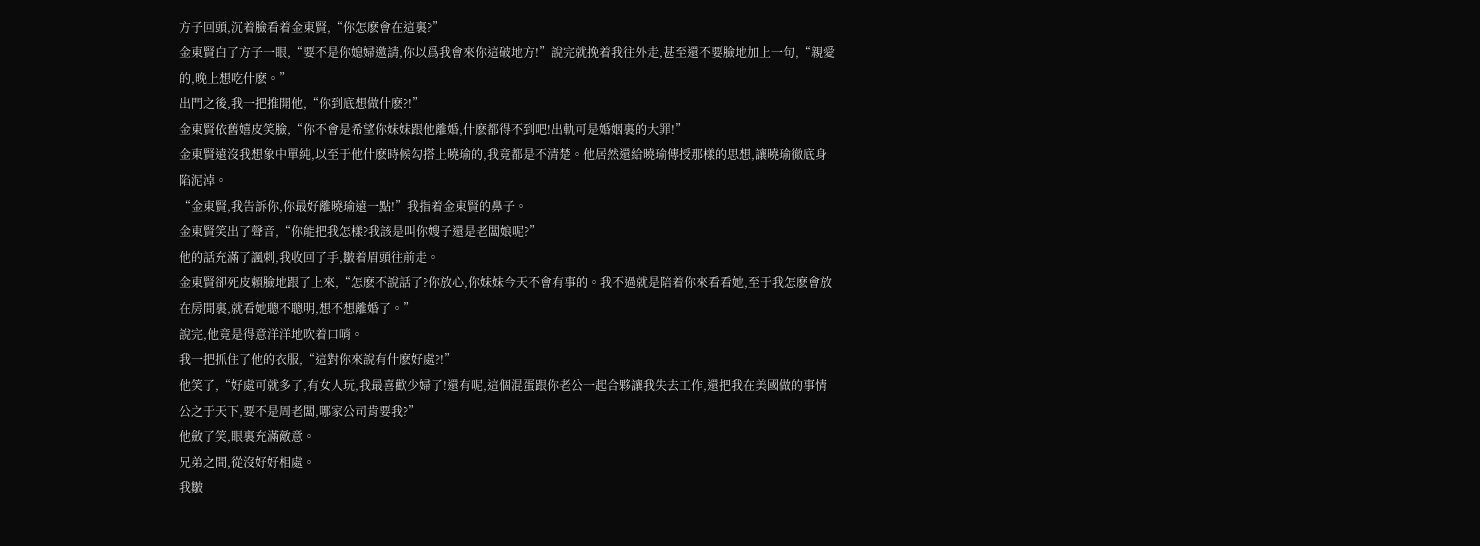方子回頭,沉着臉看着金東賢,“你怎麽會在這裏?”
金東賢白了方子一眼,“要不是你媳婦邀請,你以爲我會來你這破地方!”說完就挽着我往外走,甚至還不要臉地加上一句,“親愛的,晚上想吃什麽。”
出門之後,我一把推開他,“你到底想做什麽?!”
金東賢依舊嬉皮笑臉,“你不會是希望你妹妹跟他離婚,什麽都得不到吧!出軌可是婚姻裏的大罪!”
金東賢遠沒我想象中單純,以至于他什麽時候勾搭上曉瑜的,我竟都是不清楚。他居然還給曉瑜傳授那樣的思想,讓曉瑜徹底身陷泥淖。
“金東賢,我告訴你,你最好離曉瑜遠一點!”我指着金東賢的鼻子。
金東賢笑出了聲音,“你能把我怎樣?我該是叫你嫂子還是老闆娘呢?”
他的話充滿了諷刺,我收回了手,皺着眉頭往前走。
金東賢卻死皮賴臉地跟了上來,“怎麽不說話了?你放心,你妹妹今天不會有事的。我不過就是陪着你來看看她,至于我怎麽會放在房間裏,就看她聰不聰明,想不想離婚了。”
說完,他竟是得意洋洋地吹着口哨。
我一把抓住了他的衣服,“這對你來說有什麽好處?!”
他笑了,“好處可就多了,有女人玩,我最喜歡少婦了!還有呢,這個混蛋跟你老公一起合夥讓我失去工作,還把我在美國做的事情公之于天下,要不是周老闆,哪家公司肯要我?”
他斂了笑,眼裏充滿敵意。
兄弟之間,從沒好好相處。
我皺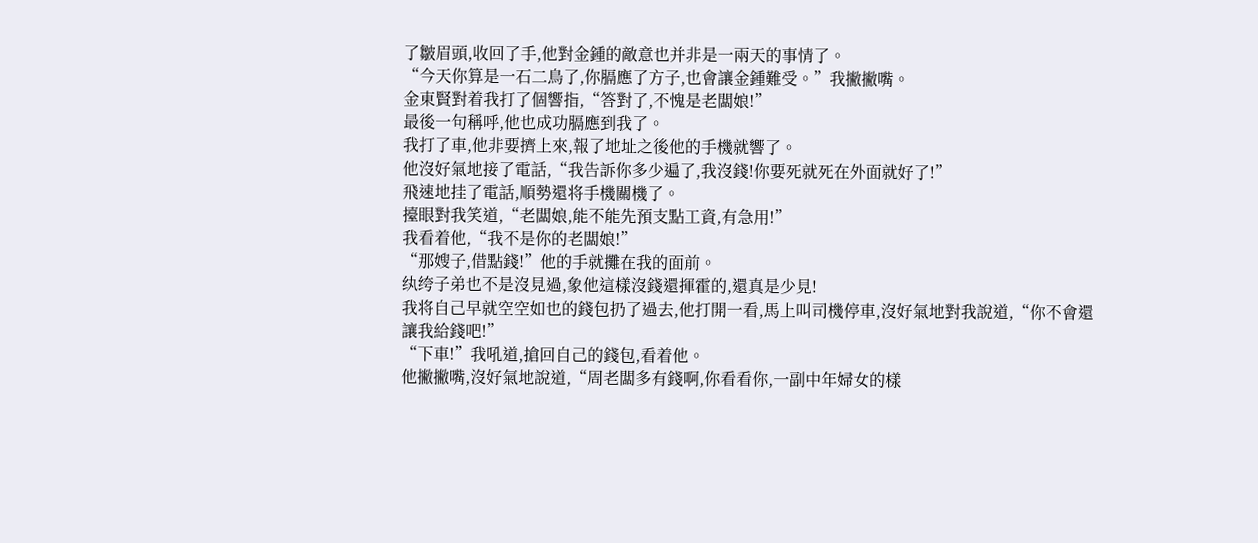了皺眉頭,收回了手,他對金鍾的敵意也并非是一兩天的事情了。
“今天你算是一石二鳥了,你膈應了方子,也會讓金鍾難受。”我撇撇嘴。
金東賢對着我打了個響指,“答對了,不愧是老闆娘!”
最後一句稱呼,他也成功膈應到我了。
我打了車,他非要擠上來,報了地址之後他的手機就響了。
他沒好氣地接了電話,“我告訴你多少遍了,我沒錢!你要死就死在外面就好了!”
飛速地挂了電話,順勢還将手機關機了。
擡眼對我笑道,“老闆娘,能不能先預支點工資,有急用!”
我看着他,“我不是你的老闆娘!”
“那嫂子,借點錢!”他的手就攤在我的面前。
纨绔子弟也不是沒見過,象他這樣沒錢還揮霍的,還真是少見!
我将自己早就空空如也的錢包扔了過去,他打開一看,馬上叫司機停車,沒好氣地對我說道,“你不會還讓我給錢吧!”
“下車!”我吼道,搶回自己的錢包,看着他。
他撇撇嘴,沒好氣地說道,“周老闆多有錢啊,你看看你,一副中年婦女的樣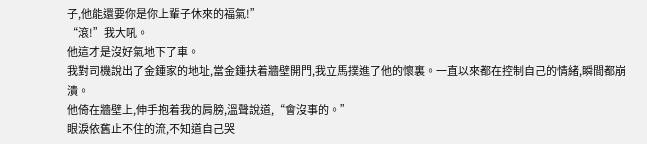子,他能還要你是你上輩子休來的福氣!”
“滾!”我大吼。
他這才是沒好氣地下了車。
我對司機說出了金鍾家的地址,當金鍾扶着牆壁開門,我立馬撲進了他的懷裏。一直以來都在控制自己的情緒,瞬間都崩潰。
他倚在牆壁上,伸手抱着我的肩膀,溫聲說道,“會沒事的。”
眼淚依舊止不住的流,不知道自己哭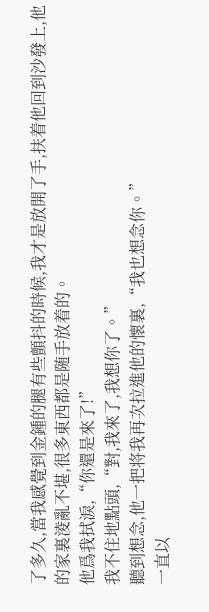了多久,當我感覺到金鍾的腿有些顫抖的時候,我才是放開了手,扶着他回到沙發上,他的家裏淩亂不堪,很多東西都是随手放着的。
他爲我拭淚,“你還是來了!”
我不住地點頭,“對,我來了,我想你了。”
聽到想念,他一把将我再次拉進他的懷裏,“我也想念你。”
一直以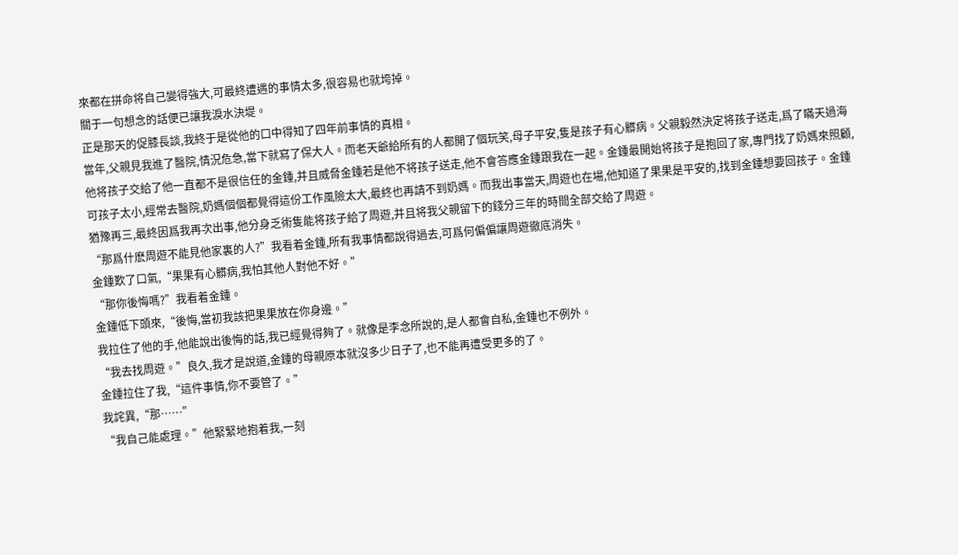來都在拼命将自己變得強大,可最終遭遇的事情太多,很容易也就垮掉。
關于一句想念的話便已讓我淚水決堤。
正是那天的促膝長談,我終于是從他的口中得知了四年前事情的真相。
當年,父親見我進了醫院,情況危急,當下就寫了保大人。而老天爺給所有的人都開了個玩笑,母子平安,隻是孩子有心髒病。父親毅然決定将孩子送走,爲了瞞天過海他将孩子交給了他一直都不是很信任的金鍾,并且威脅金鍾若是他不将孩子送走,他不會答應金鍾跟我在一起。金鍾最開始将孩子是抱回了家,專門找了奶媽來照顧,可孩子太小,經常去醫院,奶媽個個都覺得這份工作風險太大,最終也再請不到奶媽。而我出事當天,周遊也在場,他知道了果果是平安的,找到金鍾想要回孩子。金鍾猶豫再三,最終因爲我再次出事,他分身乏術隻能将孩子給了周遊,并且将我父親留下的錢分三年的時間全部交給了周遊。
“那爲什麽周遊不能見他家裏的人?”我看着金鍾,所有我事情都說得過去,可爲何偏偏讓周遊徹底消失。
金鍾歎了口氣,“果果有心髒病,我怕其他人對他不好。”
“那你後悔嗎?”我看着金鍾。
金鍾低下頭來,“後悔,當初我該把果果放在你身邊。”
我拉住了他的手,他能說出後悔的話,我已經覺得夠了。就像是李念所說的,是人都會自私,金鍾也不例外。
“我去找周遊。”良久,我才是說道,金鍾的母親原本就沒多少日子了,也不能再遭受更多的了。
金鍾拉住了我,“這件事情,你不要管了。”
我詫異,“那……”
“我自己能處理。”他緊緊地抱着我,一刻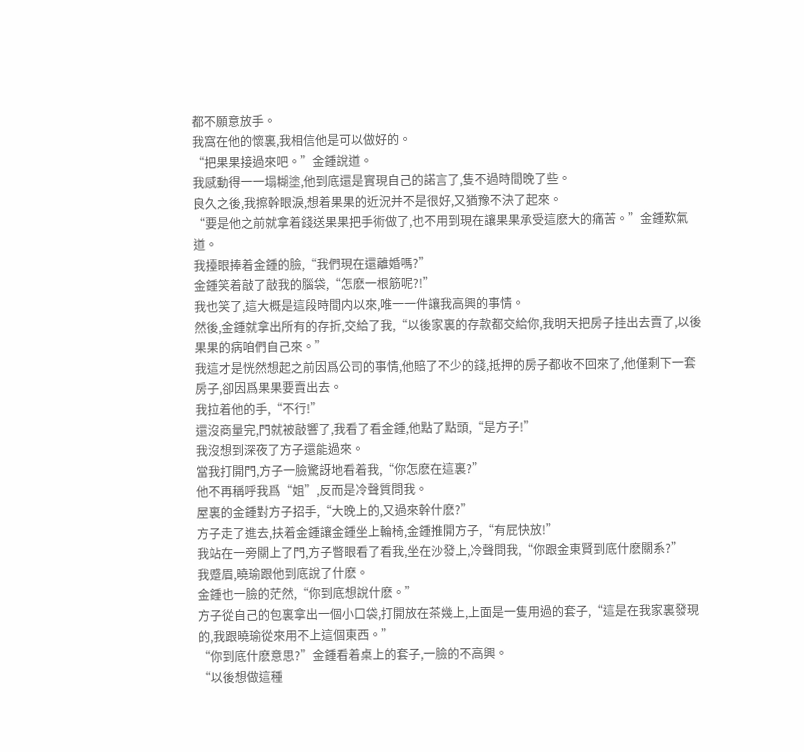都不願意放手。
我窩在他的懷裏,我相信他是可以做好的。
“把果果接過來吧。”金鍾說道。
我感動得一一塌糊塗,他到底還是實現自己的諾言了,隻不過時間晚了些。
良久之後,我擦幹眼淚,想着果果的近況并不是很好,又猶豫不決了起來。
“要是他之前就拿着錢送果果把手術做了,也不用到現在讓果果承受這麽大的痛苦。”金鍾歎氣道。
我擡眼捧着金鍾的臉,“我們現在還離婚嗎?”
金鍾笑着敲了敲我的腦袋,“怎麽一根筋呢?!”
我也笑了,這大概是這段時間内以來,唯一一件讓我高興的事情。
然後,金鍾就拿出所有的存折,交給了我,“以後家裏的存款都交給你,我明天把房子挂出去賣了,以後果果的病咱們自己來。”
我這才是恍然想起之前因爲公司的事情,他賠了不少的錢,抵押的房子都收不回來了,他僅剩下一套房子,卻因爲果果要賣出去。
我拉着他的手,“不行!”
還沒商量完,門就被敲響了,我看了看金鍾,他點了點頭,“是方子!”
我沒想到深夜了方子還能過來。
當我打開門,方子一臉驚訝地看着我,“你怎麽在這裏?”
他不再稱呼我爲“姐”,反而是冷聲質問我。
屋裏的金鍾對方子招手,“大晚上的,又過來幹什麽?”
方子走了進去,扶着金鍾讓金鍾坐上輪椅,金鍾推開方子,“有屁快放!”
我站在一旁關上了門,方子瞥眼看了看我,坐在沙發上,冷聲問我,“你跟金東賢到底什麽關系?”
我蹙眉,曉瑜跟他到底說了什麽。
金鍾也一臉的茫然,“你到底想說什麽。”
方子從自己的包裏拿出一個小口袋,打開放在茶幾上,上面是一隻用過的套子,“這是在我家裏發現的,我跟曉瑜從來用不上這個東西。”
“你到底什麽意思?”金鍾看着桌上的套子,一臉的不高興。
“以後想做這種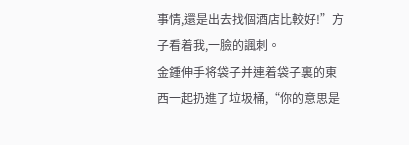事情,還是出去找個酒店比較好!”方子看着我,一臉的諷刺。
金鍾伸手将袋子并連着袋子裏的東西一起扔進了垃圾桶,“你的意思是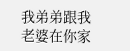我弟弟跟我老婆在你家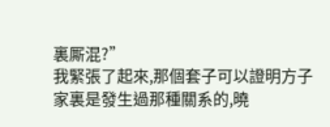裏厮混?”
我緊張了起來,那個套子可以證明方子家裏是發生過那種關系的,曉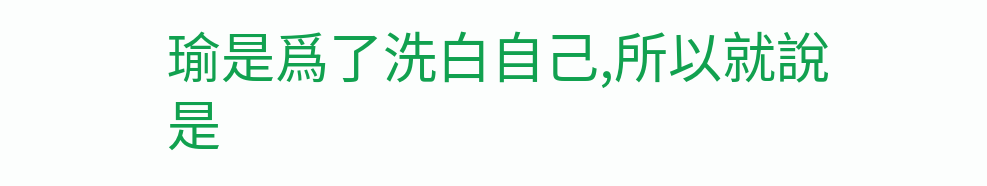瑜是爲了洗白自己,所以就說是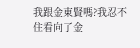我跟金東賢嗎?我忍不住看向了金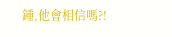鍾,他會相信嗎?!